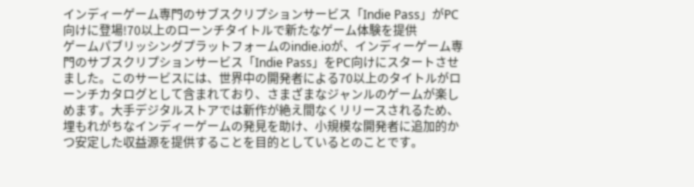インディーゲーム専門のサブスクリプションサービス「Indie Pass」がPC向けに登場!70以上のローンチタイトルで新たなゲーム体験を提供
ゲームパブリッシングプラットフォームのindie.ioが、インディーゲーム専門のサブスクリプションサービス「Indie Pass」をPC向けにスタートさせました。このサービスには、世界中の開発者による70以上のタイトルがローンチカタログとして含まれており、さまざまなジャンルのゲームが楽しめます。大手デジタルストアでは新作が絶え間なくリリースされるため、埋もれがちなインディーゲームの発見を助け、小規模な開発者に追加的かつ安定した収益源を提供することを目的としているとのことです。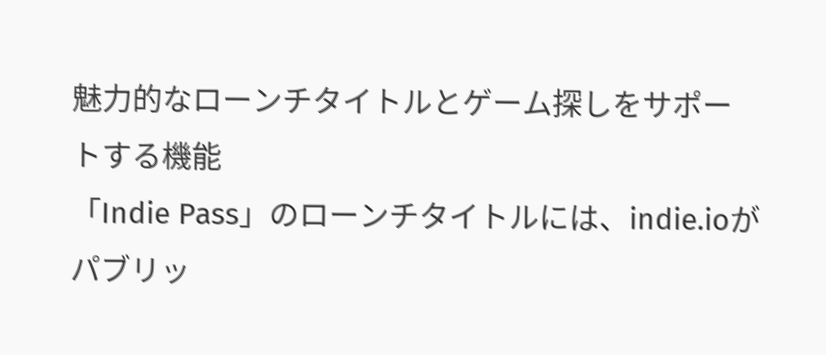魅力的なローンチタイトルとゲーム探しをサポートする機能
「Indie Pass」のローンチタイトルには、indie.ioがパブリッ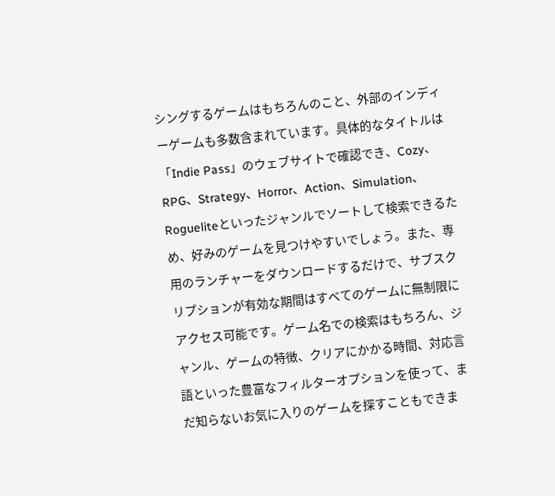シングするゲームはもちろんのこと、外部のインディーゲームも多数含まれています。具体的なタイトルは「Indie Pass」のウェブサイトで確認でき、Cozy、RPG、Strategy、Horror、Action、Simulation、Rogueliteといったジャンルでソートして検索できるため、好みのゲームを見つけやすいでしょう。また、専用のランチャーをダウンロードするだけで、サブスクリプションが有効な期間はすべてのゲームに無制限にアクセス可能です。ゲーム名での検索はもちろん、ジャンル、ゲームの特徴、クリアにかかる時間、対応言語といった豊富なフィルターオプションを使って、まだ知らないお気に入りのゲームを探すこともできま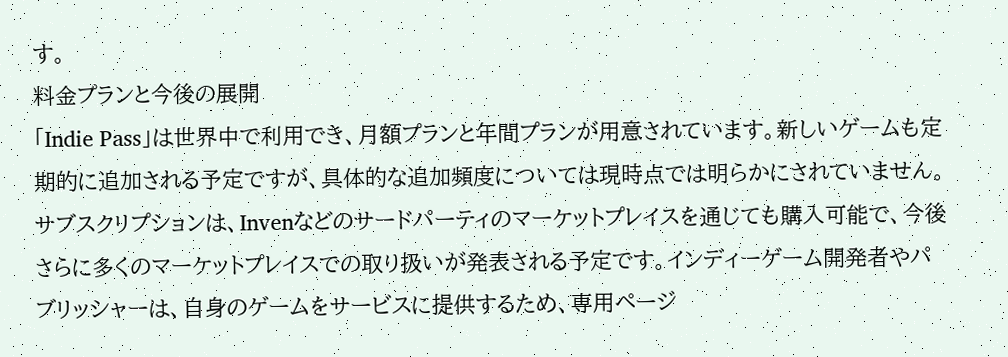す。
料金プランと今後の展開
「Indie Pass」は世界中で利用でき、月額プランと年間プランが用意されています。新しいゲームも定期的に追加される予定ですが、具体的な追加頻度については現時点では明らかにされていません。サブスクリプションは、Invenなどのサードパーティのマーケットプレイスを通じても購入可能で、今後さらに多くのマーケットプレイスでの取り扱いが発表される予定です。インディーゲーム開発者やパブリッシャーは、自身のゲームをサービスに提供するため、専用ページ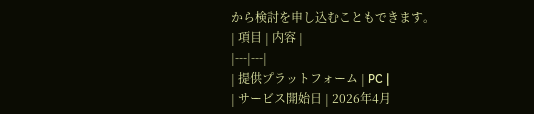から検討を申し込むこともできます。
| 項目 | 内容 |
|---|---|
| 提供プラットフォーム | PC |
| サービス開始日 | 2026年4月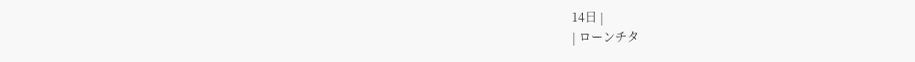14日 |
| ローンチタ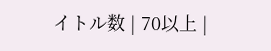イトル数 | 70以上 |